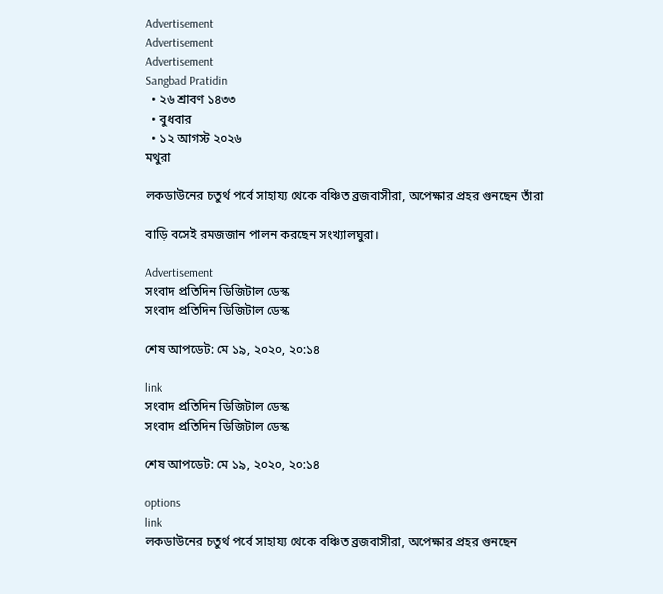Advertisement
Advertisement
Advertisement
Sangbad Pratidin
  • ২৬ শ্রাবণ ১৪৩৩
  • বুধবার
  • ১২ আগস্ট ২০২৬
মথুরা

লকডাউনের চতুর্থ পর্বে সাহায্য থেকে বঞ্চিত ব্রজবাসীরা, অপেক্ষার প্রহর গুনছেন তাঁরা

বাড়ি বসেই রমজজান পালন করছেন সংখ্যালঘুরা।

Advertisement
সংবাদ প্রতিদিন ডিজিটাল ডেস্ক
সংবাদ প্রতিদিন ডিজিটাল ডেস্ক

শেষ আপডেট: মে ১৯, ২০২০, ২০:১৪

link
সংবাদ প্রতিদিন ডিজিটাল ডেস্ক
সংবাদ প্রতিদিন ডিজিটাল ডেস্ক

শেষ আপডেট: মে ১৯, ২০২০, ২০:১৪

options
link
লকডাউনের চতুর্থ পর্বে সাহায্য থেকে বঞ্চিত ব্রজবাসীরা, অপেক্ষার প্রহর গুনছেন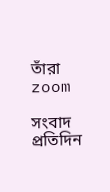তাঁরা zoom

সংবাদ প্রতিদিন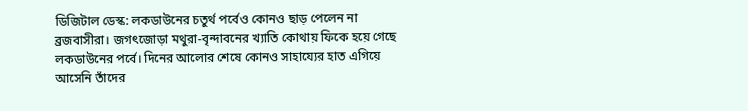ডিজিটাল ডেস্ক: লকডাউনের চতুর্থ পর্বেও কোনও ছাড় পেলেন না ব্রজবাসীরা। জগৎজোড়া মথুরা-বৃন্দাবনের খ্যাতি কোথায় ফিকে হয়ে গেছে লকডাউনের পর্বে। দিনের আলোর শেষে কোনও সাহায্যের হাত এগিয়ে আসেনি তাঁদের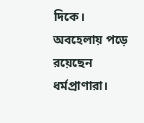দিকে। অবহেলায় পড়ে রয়েছেন ধর্মপ্রাণারা।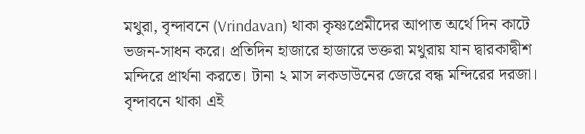মথুরা, বৃন্দাবনে (Vrindavan) থাকা কৃষ্ণপ্রেমীদের আপাত অর্থে দিন কাটে ভজন-সাধন করে। প্রতিদিন হাজারে হাজারে ভক্তরা মথুরায় যান দ্বারকাদ্বীশ মন্দিরে প্রার্থনা করতে। টানা ২ মাস লকডাউনের জেরে বন্ধ মন্দিরের দরজা। বৃন্দাবনে থাকা এই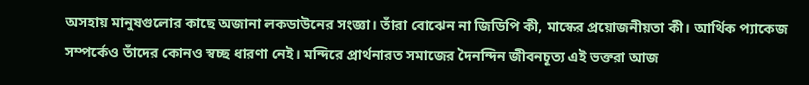অসহায় মানুষগুলোর কাছে অজানা লকডাউনের সংজ্ঞা। তাঁরা বোঝেন না জিডিপি কী, মাস্কের প্রয়োজনীয়তা কী। আর্থিক প্যাকেজ সম্পর্কেও তাঁদের কোনও স্বচ্ছ ধারণা নেই। মন্দিরে প্রার্থনারত সমাজের দৈনন্দিন জীবনচূত্য এই ভক্তরা আজ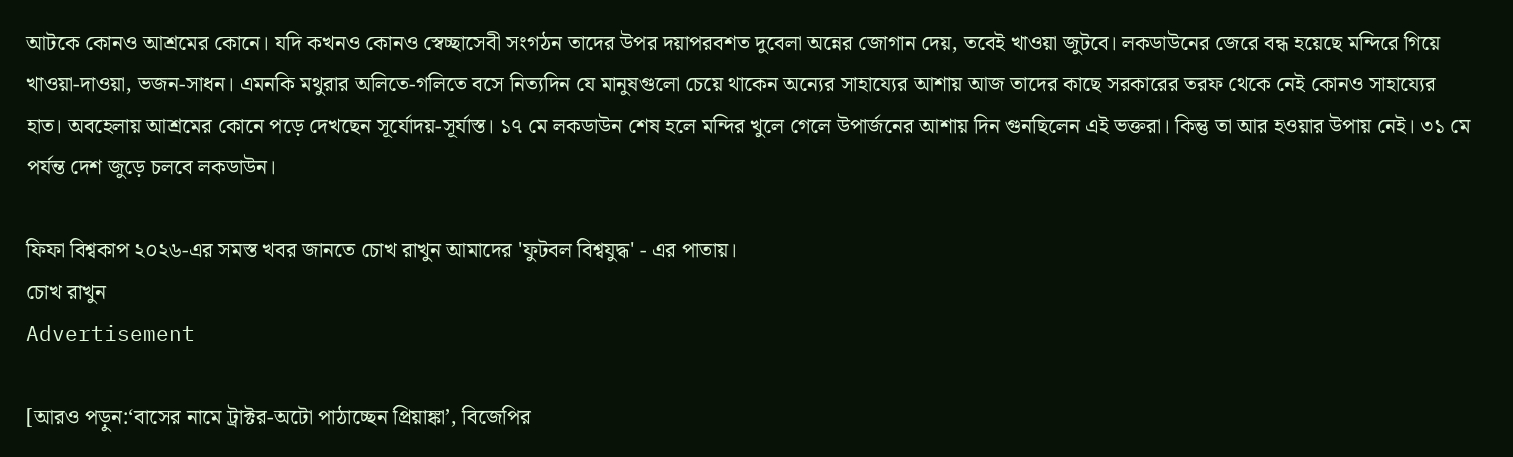আটকে কোনও আশ্রমের কোনে। যদি কখনও কোনও স্বেচ্ছাসেবী সংগঠন তাদের উপর দয়াপরবশত দুবেলা অন্নের জোগান দেয়, তবেই খাওয়া জুটবে। লকডাউনের জেরে বন্ধ হয়েছে মন্দিরে গিয়ে খাওয়া-দাওয়া, ভজন-সাধন। এমনকি মথুরার অলিতে-গলিতে বসে নিত্যদিন যে মানুষগুলো চেয়ে থাকেন অন্যের সাহায্যের আশায় আজ তাদের কাছে সরকারের তরফ থেকে নেই কোনও সাহায্যের হাত। অবহেলায় আশ্রমের কোনে পড়ে দেখছেন সূর্যোদয়-সূর্যাস্ত। ১৭ মে লকডাউন শেষ হলে মন্দির খুলে গেলে উপার্জনের আশায় দিন গুনছিলেন এই ভক্তরা। কিন্তু তা আর হওয়ার উপায় নেই। ৩১ মে পর্যন্ত দেশ জুড়ে চলবে লকডাউন।

ফিফা বিশ্বকাপ ২০২৬-এর সমস্ত খবর জানতে চোখ রাখুন আমাদের 'ফুটবল বিশ্বযুদ্ধ' - এর পাতায়।
চোখ রাখুন
Advertisement

[আরও পড়ুন:‘বাসের নামে ট্রাক্টর-অটো পাঠাচ্ছেন প্রিয়াঙ্কা’, বিজেপির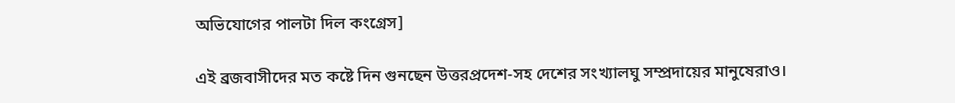অভিযোগের পালটা দিল কংগ্রেস]

এই ব্রজবাসীদের মত কষ্টে দিন গুনছেন উত্তরপ্রদেশ-সহ দেশের সংখ্যালঘু সম্প্রদায়ের মানুষেরাও।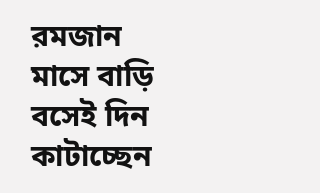রমজান মাসে বাড়ি বসেই দিন কাটাচ্ছেন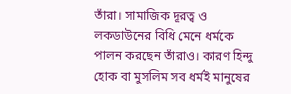তাঁরা। সামাজিক দূরত্ব ও লকডাউনের বিধি মেনে ধর্মকে পালন করছেন তাঁরাও। কারণ হিন্দু হোক বা মুসলিম সব ধর্মই মানুষের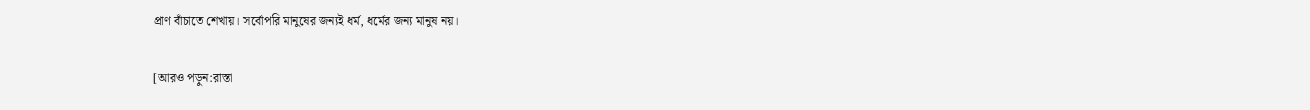প্রাণ বাঁচাতে শেখায়। সর্বোপরি মানুষের জন্যই ধর্ম, ধর্মের জন্য মানুষ নয়।

[আরও পড়ুন:রাস্তা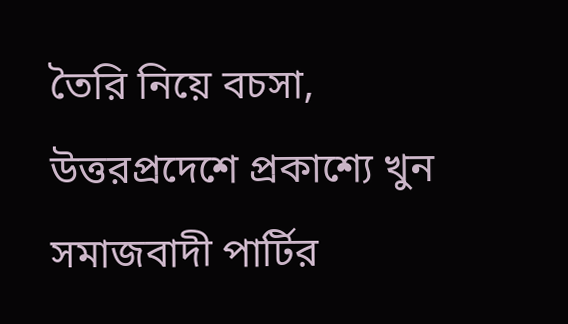তৈরি নিয়ে বচসা, উত্তরপ্রদেশে প্রকাশ্যে খুন সমাজবাদী পার্টির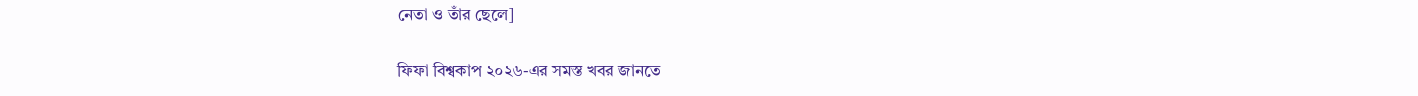নেতা ও তাঁর ছেলে]

ফিফা বিশ্বকাপ ২০২৬-এর সমস্ত খবর জানতে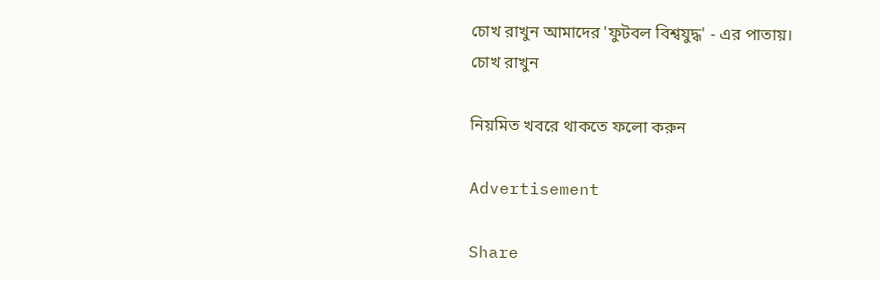চোখ রাখুন আমাদের 'ফুটবল বিশ্বযুদ্ধ' - এর পাতায়।
চোখ রাখুন

নিয়মিত খবরে থাকতে ফলো করুন

Advertisement

Share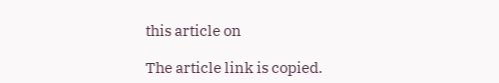this article on

The article link is copied.